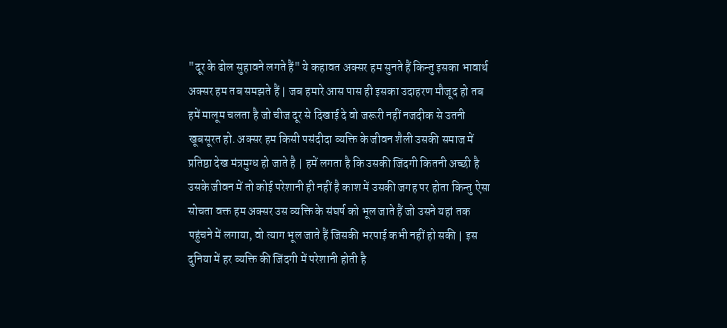"दूर के ढोल सुहावने लगते हैं" ये कहावत अक्सर हम सुनते हैं किन्तु इसका भावार्थ अक्सर हम तब समझते हैं ∣ जब हमारे आस पास ही इसका उदाहरण मौजूद हो तब हमें मालूम चलता है जो चीज दूर से दिखाई दे वो जरूरी नहीं नजदीक से उतनी खूबसूरत हो. अक्सर हम किसी पसंदीदा व्यक्ति के जीवन शैली उसकी समाज में प्रतिष्ठा देख मंत्रमुग्ध हो जाते है ∣ हमें लगता है कि उसकी जिंदगी कितनी अच्छी है उसके जीवन में तो कोई परेशानी ही नहीं है काश में उसकी जगह पर होता किन्तु ऐसा सोचता वक्त हम अक्सर उस व्यक्ति के संघर्ष को भूल जाते हैं जो उसने यहां तक पहुंचने में लगाया, वो त्याग भूल जाते हैं जिसकी भरपाई कभी नहीं हो सकी ∣ इस दुनिया में हर व्यक्ति की जिंदगी में परेशानी होती है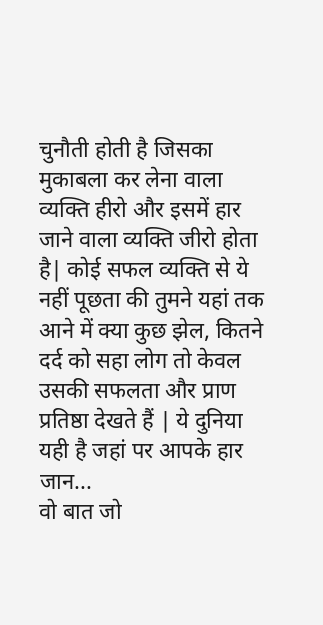चुनौती होती है जिसका मुकाबला कर लेना वाला व्यक्ति हीरो और इसमें हार जाने वाला व्यक्ति जीरो होता है∣ कोई सफल व्यक्ति से ये नहीं पूछता की तुमने यहां तक आने में क्या कुछ झेल, कितने दर्द को सहा लोग तो केवल उसकी सफलता और प्राण प्रतिष्ठा देखते हैं ∣ ये दुनिया यही है जहां पर आपके हार जान...
वो बात जो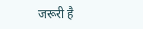जरूरी है